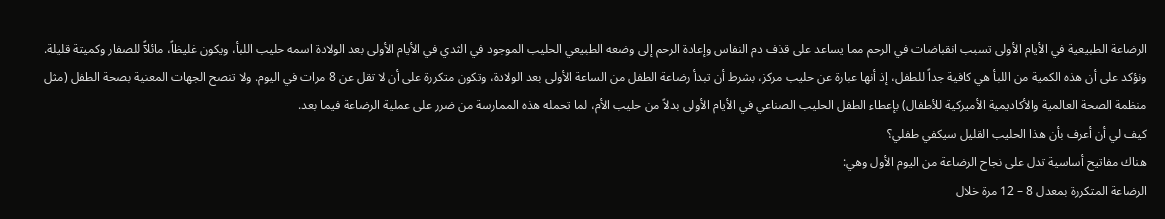الرضاعة الطبيعية في الأيام الأولى تسبب انقباضات في الرحم مما يساعد على قذف دم النفاس وإعادة الرحم إلى وضعه الطبيعي الحليب الموجود في الثدي في الأيام الأولى بعد الولادة اسمه حليب اللبأ، ويكون غليظاً، مائلآً للصفار وكميتة قليلة.
ونؤكد على أن هذه الكمية من اللبأ هي كافية جداً للطفل، إذ أنها عبارة عن حليب مركز، بشرط أن تبدأ رضاعة الطفل من الساعة الأولى بعد الولادة، وتكون متكررة على أن لا تقل عن 8 مرات في اليوم. ولا تنصح الجهات المعنية بصحة الطفل (مثل منظمة الصحة العالمية والأكاديمية الأميركية للأطفال) بإعطاء الطفل الحليب الصناعي في الأيام الأولى بدلاً من حليب الأم، لما تحمله هذه الممارسة من ضرر على عملية الرضاعة فيما بعد.
كيف لي أن أعرف بأن هذا الحليب القليل سيكفي طفلي؟
هناك مفاتيح أساسية تدل على نجاح الرضاعة من اليوم الأول وهي:
الرضاعة المتكررة بمعدل 8 – 12 مرة خلال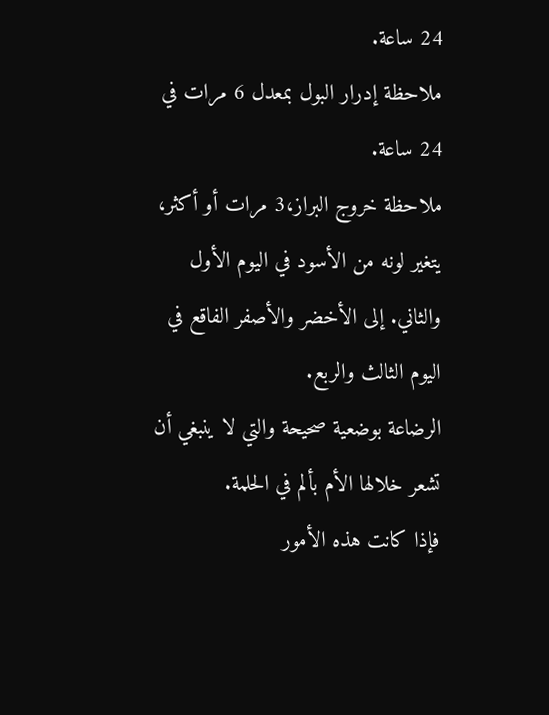24 ساعة.
ملاحظة إدرار البول بمعدل 6 مرات في 24 ساعة.
ملاحظة خروج البراز،3 مرات أو أكثر، يتغير لونه من الأسود في اليوم الأول والثاني. إلى الأخضر والأصفر الفاقع في اليوم الثالث والربع.
الرضاعة بوضعية صحيحة والتي لا ينبغي أن تشعر خلالها الأم بألم في الحلمة.
فإذا كانت هذه الأمور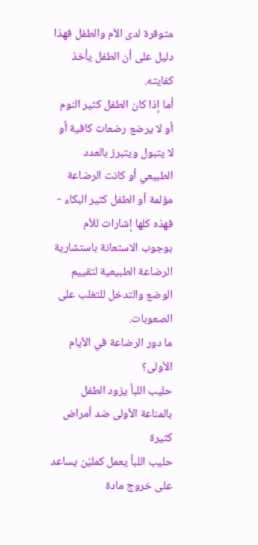متوفرة لدى الأم والطفل فهذا دليل على أن الطفل يأخذ كفايته.
أما إذا كان الطفل كثير النوم أو لا يرضع رضعات كافية أو لا يتبول ويتبرز بالعدد الطبيعي أو كانت الرضاعة مؤلمة أو الطفل كثير البكاء - فهذه كلها إشارات للأم بوجوب الاستعانة باستشارية الرضاعة الطبيعية لتقييم الوضع والتدخل للتغلب على الصعوبات.
ما دور الرضاعة في الأيام الأولى؟
حليب اللبأ يزود الطفل بالمناعة الأولى ضد أمراض كثيرة
حليب اللبأ يعمل كمليّن يساعد على خروج مادة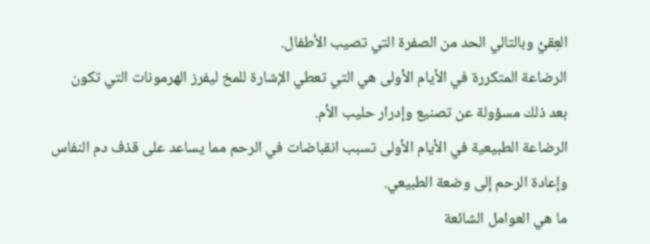العِقيْ وبالتالي الحد من الصفرة التي تصيب الأطفال.
الرضاعة المتكررة في الأيام الأولى هي التي تعطي الإشارة للمخ ليفرز الهرمونات التي تكون بعد ذلك مسؤولة عن تصنيع وإدرار حليب الأم.
الرضاعة الطبيعية في الأيام الأولى تسبب انقباضات في الرحم مما يساعد على قذف دم النفاس وإعادة الرحم إلى وضعة الطبيعي.
ما هي العوامل الشائعة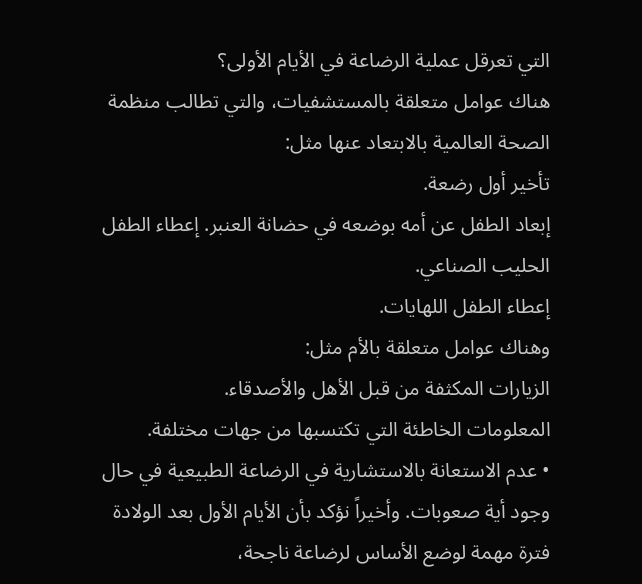التي تعرقل عملية الرضاعة في الأيام الأولى؟
هناك عوامل متعلقة بالمستشفيات، والتي تطالب منظمة الصحة العالمية بالابتعاد عنها مثل:
تأخير أول رضعة.
إبعاد الطفل عن أمه بوضعه في حضانة العنبر. إعطاء الطفل الحليب الصناعي.
إعطاء الطفل اللهايات.
وهناك عوامل متعلقة بالأم مثل:
الزيارات المكثفة من قبل الأهل والأصدقاء.
المعلومات الخاطئة التي تكتسبها من جهات مختلفة.
• عدم الاستعانة بالاستشارية في الرضاعة الطبيعية في حال وجود أية صعوبات. وأخيراً نؤكد بأن الأيام الأول بعد الولادة فترة مهمة لوضع الأساس لرضاعة ناجحة،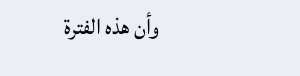وأن هذه الفترة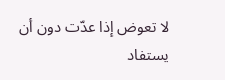لا تعوض إذا عدّت دون أن يستفاد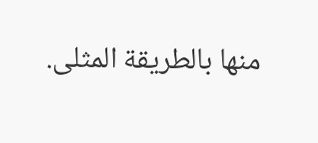منها بالطريقة المثلى.